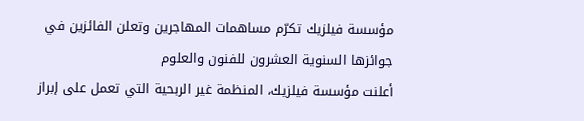مؤسسة فيلزيك تكرّم مساهمات المهاجرين وتعلن الفائزين في جوائزها السنوية العشرون للفنون والعلوم
أعلنت مؤسسة فيلزيك، المنظمة غير الربحية التي تعمل على إبراز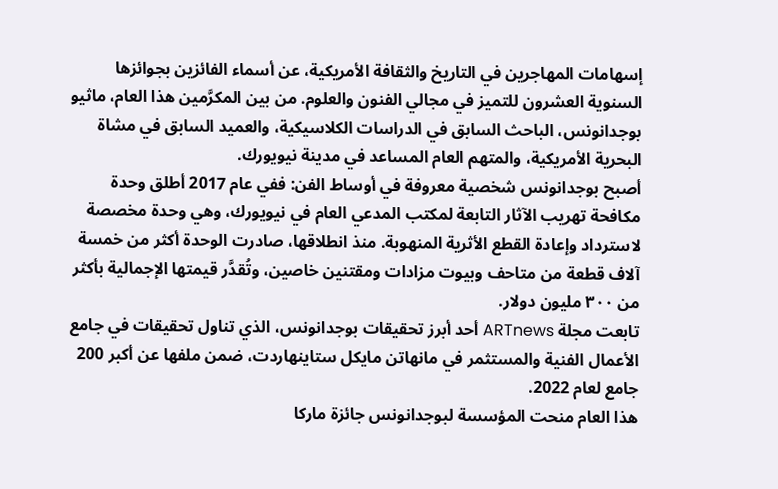إسهامات المهاجرين في التاريخ والثقافة الأمريكية، عن أسماء الفائزين بجوائزها السنوية العشرون للتميز في مجالي الفنون والعلوم. من بين المكرَّمين هذا العام، ماثيو بوجدانونس، الباحث السابق في الدراسات الكلاسيكية، والعميد السابق في مشاة البحرية الأمريكية، والمتهم العام المساعد في مدينة نيويورك.
أصبح بوجدانونس شخصية معروفة في أوساط الفن: ففي عام 2017 أطلق وحدة مكافحة تهريب الآثار التابعة لمكتب المدعي العام في نيويورك، وهي وحدة مخصصة لاسترداد وإعادة القطع الأثرية المنهوبة. منذ انطلاقها، صادرت الوحدة أكثر من خمسة آلاف قطعة من متاحف وبيوت مزادات ومقتنين خاصين، وتُقدَّر قيمتها الإجمالية بأكثر من ٣٠٠ مليون دولار.
تابعت مجلة ARTnews أحد أبرز تحقيقات بوجدانونس، الذي تناول تحقيقات في جامع الأعمال الفنية والمستثمر في مانهاتن مايكل ستاينهاردت، ضمن ملفها عن أكبر 200 جامع لعام 2022.
هذا العام منحت المؤسسة لبوجدانونس جائزة ماركا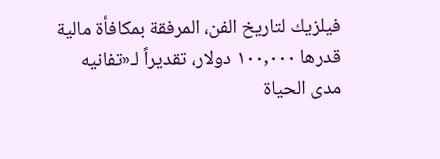فيلزيك لتاريخ الفن، المرفقة بمكافأة مالية قدرها ١٠٠,٠٠٠ دولار، تقديراً لـ«تفانيه مدى الحياة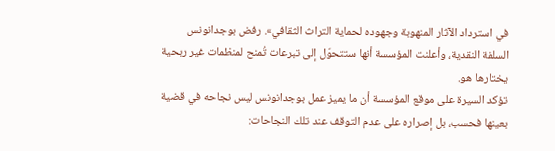في استرداد الآثار المنهوبة وجهوده لحماية التراث الثقافي». رفض بوجدانونس السلفة النقدية، وأعلنت المؤسسة أنها ستتحوّل إلى تبرعات تُمنح لمنظمات غير ربحية يختارها هو.
تؤكد السيرة على موقع المؤسسة أن ما يميز عمل بوجدانونس ليس نجاحه في قضية بعينها فحسب، بل إصراره على عدم التوقف عند تلك النجاحات: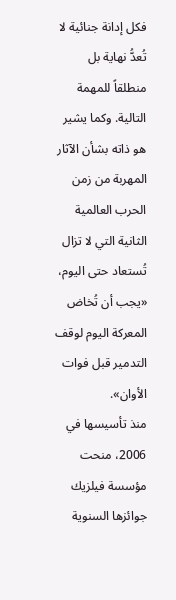فكل إدانة جنائية لا تُعدُّ نهاية بل منطلقاً للمهمة التالية. وكما يشير هو ذاته بشأن الآثار المهربة من زمن الحرب العالمية الثانية التي لا تزال تُستعاد حتى اليوم، «يجب أن تُخاض المعركة اليوم لوقف التدمير قبل فوات الأوان».
منذ تأسيسها في 2006، منحت مؤسسة فيلزيك جوائزها السنوية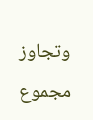وتجاوز مجموع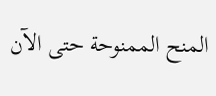المنح الممنوحة حتى الآن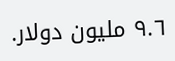٩.٦ مليون دولار.